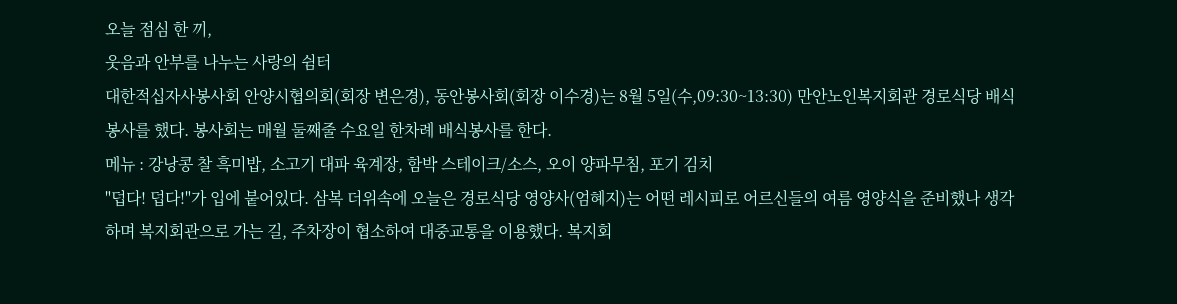오늘 점심 한 끼,
웃음과 안부를 나누는 사랑의 쉼터
대한적십자사봉사회 안양시협의회(회장 변은경), 동안봉사회(회장 이수경)는 8월 5일(수,09:30~13:30) 만안노인복지회관 경로식당 배식봉사를 했다. 봉사회는 매월 둘째줄 수요일 한차례 배식봉사를 한다.
메뉴 : 강낭콩 찰 흑미밥, 소고기 대파 육계장, 함박 스테이크/소스, 오이 양파무침, 포기 김치
"덥다! 덥다!"가 입에 붙어있다. 삼복 더위속에 오늘은 경로식당 영양사(엄혜지)는 어떤 레시피로 어르신들의 여름 영양식을 준비했나 생각하며 복지회관으로 가는 길, 주차장이 협소하여 대중교통을 이용했다. 복지회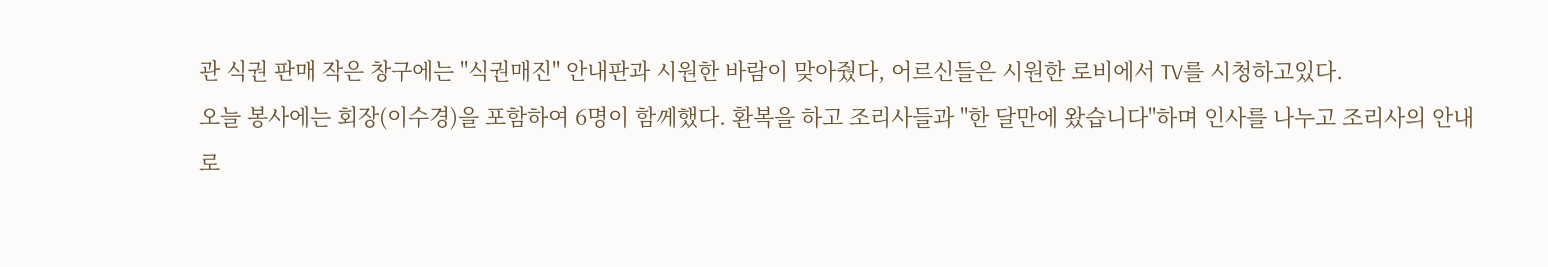관 식권 판매 작은 창구에는 "식권매진" 안내판과 시원한 바람이 맞아줬다, 어르신들은 시원한 로비에서 TV를 시청하고있다.
오늘 봉사에는 회장(이수경)을 포함하여 6명이 함께했다. 환복을 하고 조리사들과 "한 달만에 왔습니다"하며 인사를 나누고 조리사의 안내로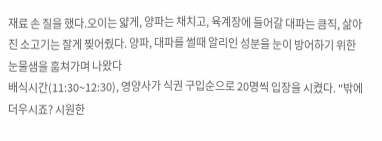재료 손 질을 했다.오이는 얇게, 양파는 채치고, 육계장에 들어갈 대파는 큼직, 삶아진 소고기는 잘게 찢어줬다. 양파, 대파를 썰때 알리인 성분을 눈이 방어하기 위한 눈물샘을 훔쳐가며 나왔다
배식시간(11:30~12:30), 영양사가 식권 구입순으로 20명씩 입장을 시켰다. "밖에 더우시죠? 시원한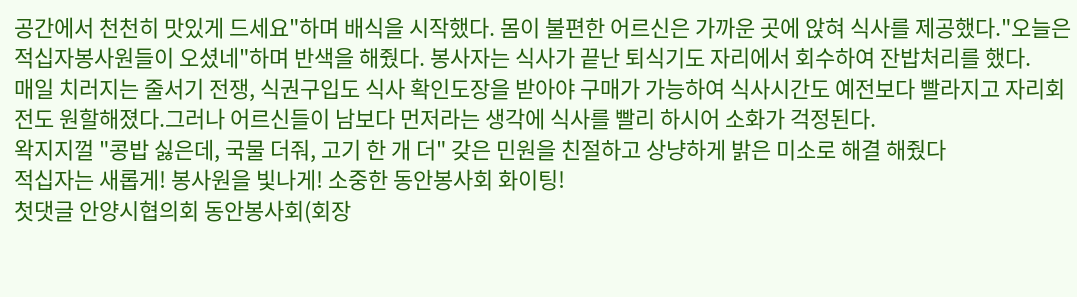공간에서 천천히 맛있게 드세요"하며 배식을 시작했다. 몸이 불편한 어르신은 가까운 곳에 앉혀 식사를 제공했다."오늘은 적십자봉사원들이 오셨네"하며 반색을 해줬다. 봉사자는 식사가 끝난 퇴식기도 자리에서 회수하여 잔밥처리를 했다.
매일 치러지는 줄서기 전쟁, 식권구입도 식사 확인도장을 받아야 구매가 가능하여 식사시간도 예전보다 빨라지고 자리회전도 원할해졌다.그러나 어르신들이 남보다 먼저라는 생각에 식사를 빨리 하시어 소화가 걱정된다.
왁지지껄 "콩밥 싫은데, 국물 더줘, 고기 한 개 더" 갖은 민원을 친절하고 상냥하게 밝은 미소로 해결 해줬다
적십자는 새롭게! 봉사원을 빛나게! 소중한 동안봉사회 화이팅!
첫댓글 안양시협의회 동안봉사회(회장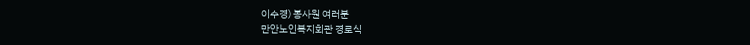이수경) 봉사원 여러분
만안노인복지회관 경로식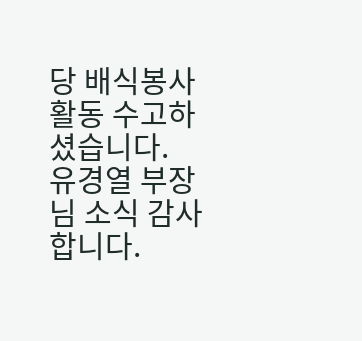당 배식봉사 활동 수고하셨습니다.
유경열 부장님 소식 감사합니다.